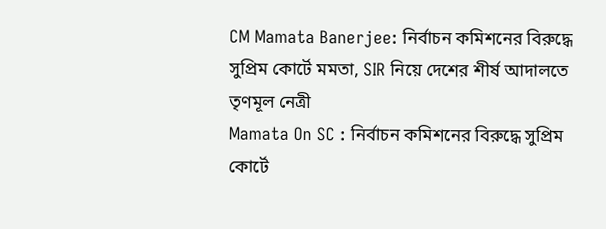CM Mamata Banerjee: নির্বাচন কমিশনের বিরুদ্ধে সুপ্রিম কোর্টে মমতা, SIR নিয়ে দেশের শীর্ষ আদালতে তৃণমূল নেত্রী
Mamata On SC : নির্বাচন কমিশনের বিরুদ্ধে সুপ্রিম কোর্টে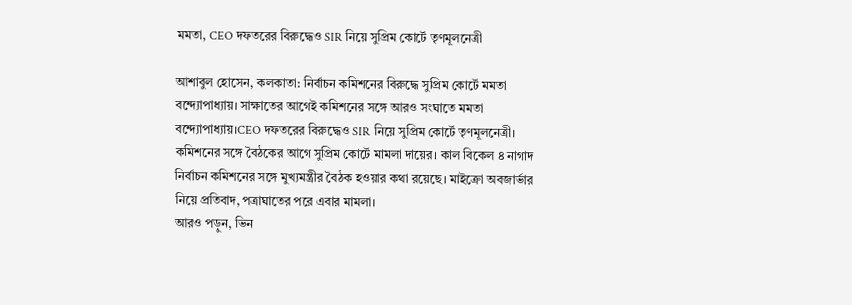মমতা, CEO দফতরের বিরুদ্ধেও SIR নিয়ে সুপ্রিম কোর্টে তৃণমূলনেত্রী

আশাবুল হোসেন, কলকাতা: নির্বাচন কমিশনের বিরুদ্ধে সুপ্রিম কোর্টে মমতা বন্দ্যোপাধ্যায়। সাক্ষাতের আগেই কমিশনের সঙ্গে আরও সংঘাতে মমতা বন্দ্যোপাধ্যায়।CEO দফতরের বিরুদ্ধেও SIR নিয়ে সুপ্রিম কোর্টে তৃণমূলনেত্রী। কমিশনের সঙ্গে বৈঠকের আগে সুপ্রিম কোর্টে মামলা দায়ের। কাল বিকেল ৪ নাগাদ নির্বাচন কমিশনের সঙ্গে মুখ্যমন্ত্রীর বৈঠক হওয়ার কথা রয়েছে। মাইক্রো অবজার্ভার নিয়ে প্রতিবাদ, পত্রাঘাতের পরে এবার মামলা।
আরও পড়ুন, ভিন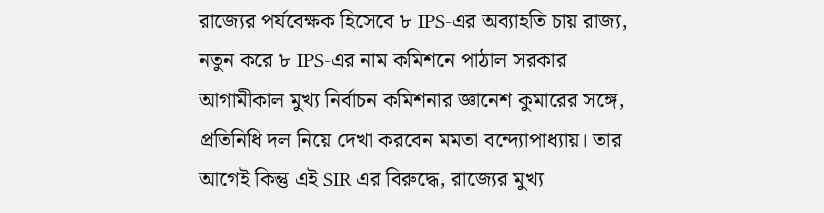রাজ্যের পর্যবেক্ষক হিসেবে ৮ IPS-এর অব্যাহতি চায় রাজ্য, নতুন করে ৮ IPS-এর নাম কমিশনে পাঠাল সরকার
আগামীকাল মুখ্য নির্বাচন কমিশনার জ্ঞানেশ কুমারের সঙ্গে, প্রতিনিধি দল নিয়ে দেখা করবেন মমতা বন্দ্যোপাধ্যায়। তার আগেই কিন্তু এই SIR এর বিরুদ্ধে, রাজ্যের মুখ্য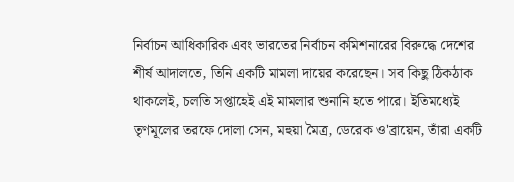নির্বাচন আধিকারিক এবং ভারতের নির্বাচন কমিশনারের বিরুদ্ধে দেশের শীর্ষ আদালতে, তিনি একটি মামলা দায়ের করেছেন। সব কিছু ঠিকঠাক থাকলেই, চলতি সপ্তাহেই এই মামলার শুনানি হতে পারে। ইতিমধ্যেই তৃণমূলের তরফে দোলা সেন, মহুয়া মৈত্র, ডেরেক ও'ব্রায়েন, তাঁরা একটি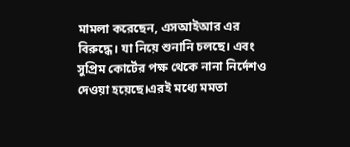মামলা করেছেন, এসআইআর এর বিরুদ্ধে। যা নিয়ে শুনানি চলছে। এবং সুপ্রিম কোর্টের পক্ষ থেকে নানা নির্দেশও দেওয়া হয়েছে।এরই মধ্যে মমতা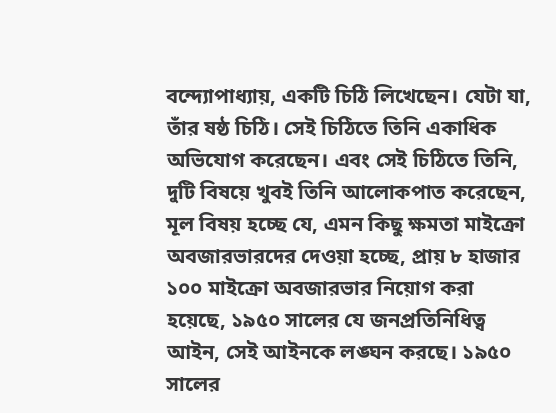বন্দ্যোপাধ্যায়, একটি চিঠি লিখেছেন। যেটা যা, তাঁর ষষ্ঠ চিঠি। সেই চিঠিতে তিনি একাধিক অভিযোগ করেছেন। এবং সেই চিঠিতে তিনি, দুটি বিষয়ে খুবই তিনি আলোকপাত করেছেন, মূল বিষয় হচ্ছে যে, এমন কিছু ক্ষমতা মাইক্রো অবজারভারদের দেওয়া হচ্ছে, প্রায় ৮ হাজার ১০০ মাইক্রো অবজারভার নিয়োগ করা হয়েছে, ১৯৫০ সালের যে জনপ্রতিনিধিত্ব আইন, সেই আইনকে লঙ্ঘন করছে। ১৯৫০ সালের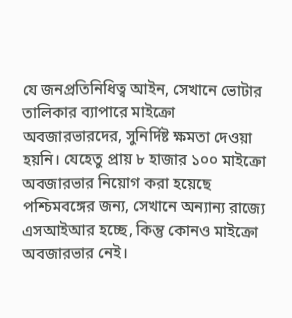যে জনপ্রতিনিধিত্ব আইন, সেখানে ভোটার তালিকার ব্যাপারে মাইক্রো অবজারভারদের, সুনির্দিষ্ট ক্ষমতা দেওয়া হয়নি। যেহেতু প্রায় ৮ হাজার ১০০ মাইক্রো অবজারভার নিয়োগ করা হয়েছে পশ্চিমবঙ্গের জন্য, সেখানে অন্যান্য রাজ্যে এসআইআর হচ্ছে, কিন্তু কোনও মাইক্রো অবজারভার নেই।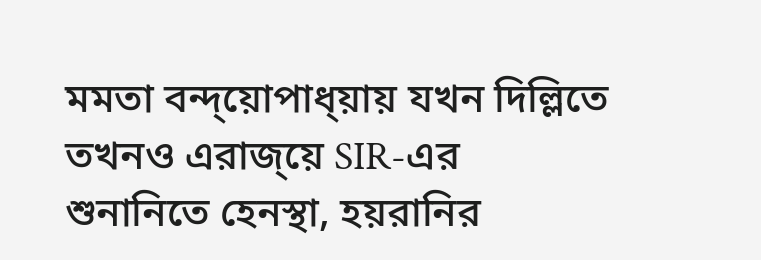মমতা বন্দ্য়োপাধ্য়ায় যখন দিল্লিতে তখনও এরাজ্য়ে SIR-এর শুনানিতে হেনস্থা, হয়রানির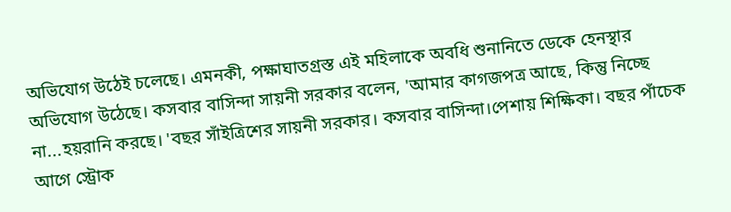অভিযোগ উঠেই চলেছে। এমনকী, পক্ষাঘাতগ্রস্ত এই মহিলাকে অবধি শুনানিতে ডেকে হেনস্থার অভিযোগ উঠেছে। কসবার বাসিন্দা সায়নী সরকার বলেন, 'আমার কাগজপত্র আছে, কিন্তু নিচ্ছে না...হয়রানি করছে। 'বছর সাঁইত্রিশের সায়নী সরকার। কসবার বাসিন্দা।পেশায় শিক্ষিকা। বছর পাঁচেক আগে স্ট্রোক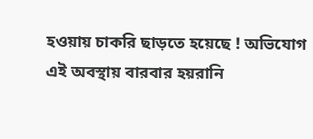হওয়ায় চাকরি ছাড়তে হয়েছে ! অভিযোগ এই অবস্থায় বারবার হয়রানি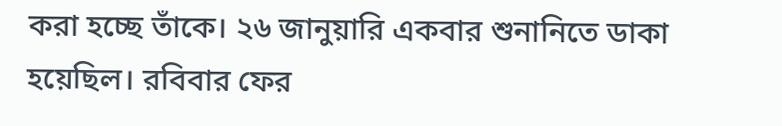করা হচ্ছে তাঁকে। ২৬ জানুয়ারি একবার শুনানিতে ডাকা হয়েছিল। রবিবার ফের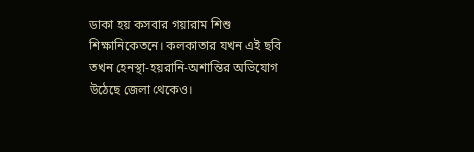ডাকা হয় কসবার গয়ারাম শিশু শিক্ষানিকেতনে। কলকাতার যখন এই ছবি তখন হেনস্থা-হয়রানি-অশান্তির অভিযোগ উঠেছে জেলা থেকেও।